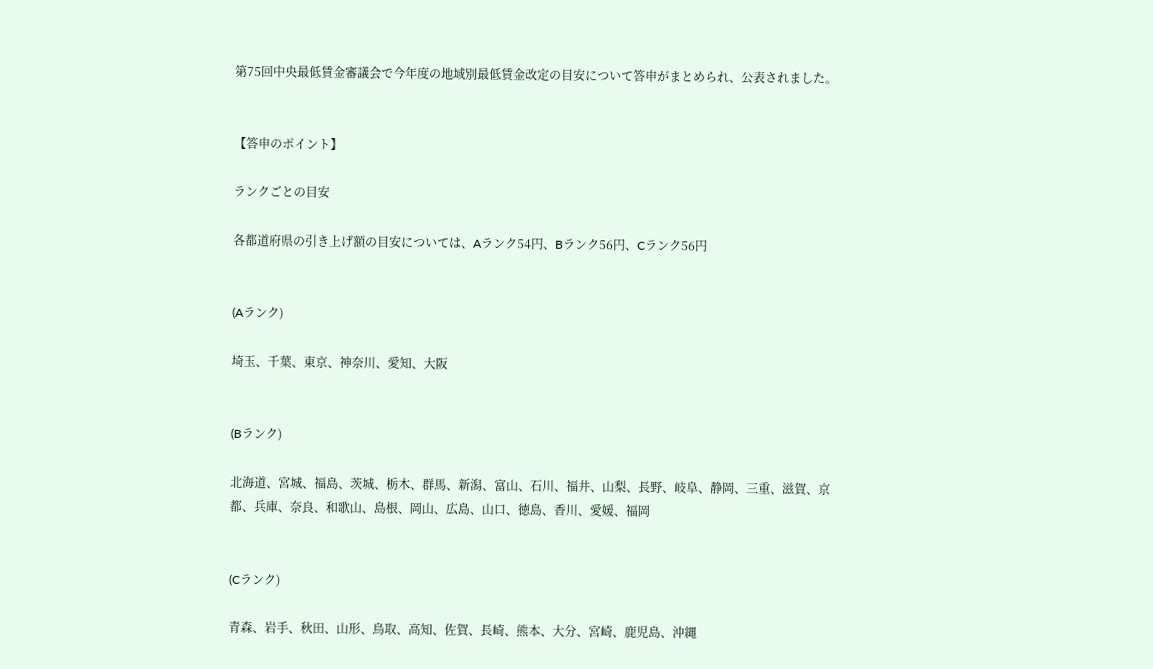第75回中央最低賃金審議会で今年度の地域別最低賃金改定の目安について答申がまとめられ、公表されました。


【答申のポイント】

ランクごとの目安

各都道府県の引き上げ額の目安については、Aランク54円、Bランク56円、Cランク56円


(Aランク)

埼玉、千葉、東京、神奈川、愛知、大阪


(Bランク)

北海道、宮城、福島、茨城、栃木、群馬、新潟、富山、石川、福井、山梨、長野、岐阜、静岡、三重、滋賀、京都、兵庫、奈良、和歌山、島根、岡山、広島、山口、徳島、香川、愛媛、福岡


(Cランク)

青森、岩手、秋田、山形、鳥取、高知、佐賀、長崎、熊本、大分、宮崎、鹿児島、沖縄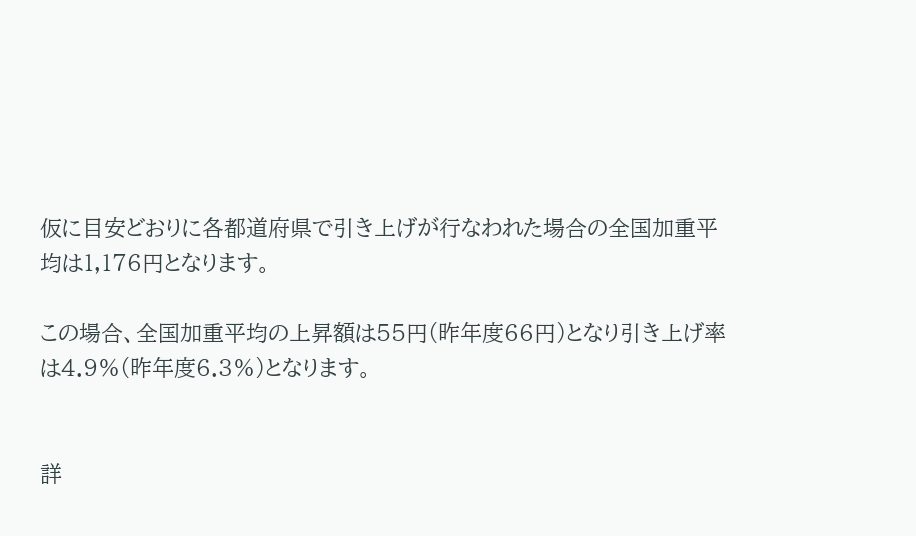仮に目安どおりに各都道府県で引き上げが行なわれた場合の全国加重平均は1,176円となります。

この場合、全国加重平均の上昇額は55円(昨年度66円)となり引き上げ率は4.9%(昨年度6.3%)となります。


詳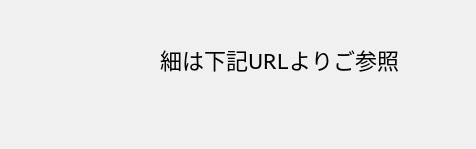細は下記URLよりご参照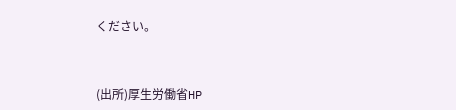ください。



(出所)厚生労働省HP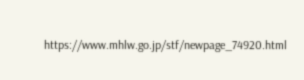https://www.mhlw.go.jp/stf/newpage_74920.html